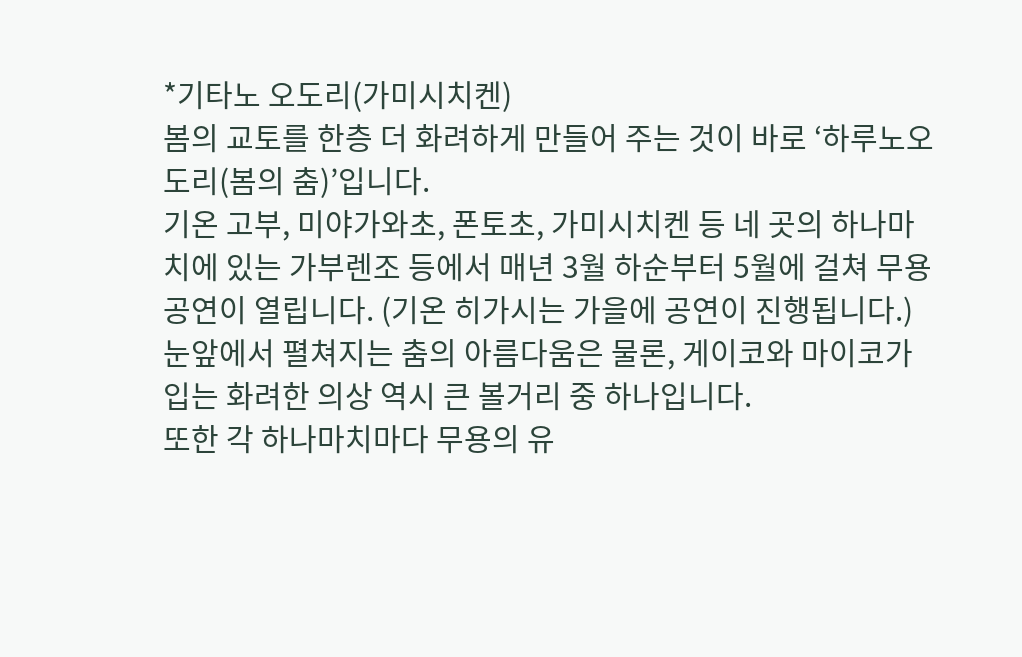*기타노 오도리(가미시치켄)
봄의 교토를 한층 더 화려하게 만들어 주는 것이 바로 ‘하루노오도리(봄의 춤)’입니다.
기온 고부, 미야가와초, 폰토초, 가미시치켄 등 네 곳의 하나마치에 있는 가부렌조 등에서 매년 3월 하순부터 5월에 걸쳐 무용 공연이 열립니다. (기온 히가시는 가을에 공연이 진행됩니다.) 눈앞에서 펼쳐지는 춤의 아름다움은 물론, 게이코와 마이코가 입는 화려한 의상 역시 큰 볼거리 중 하나입니다.
또한 각 하나마치마다 무용의 유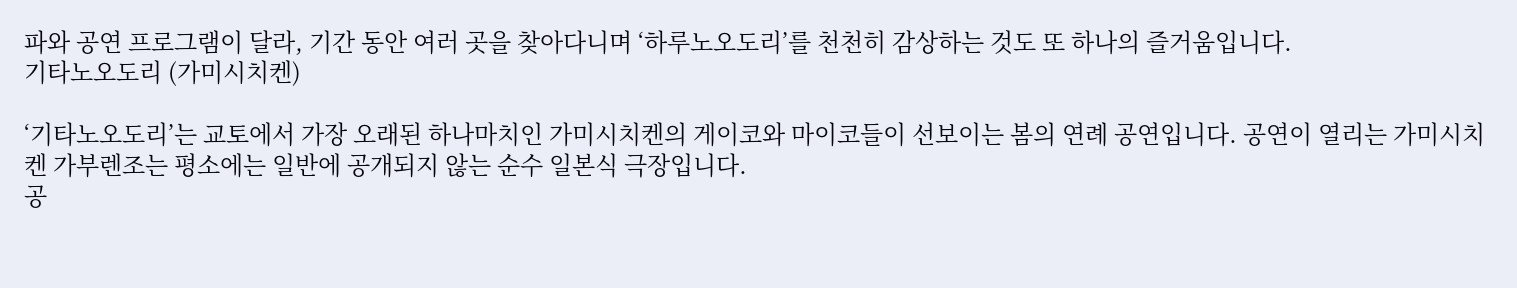파와 공연 프로그램이 달라, 기간 동안 여러 곳을 찾아다니며 ‘하루노오도리’를 천천히 감상하는 것도 또 하나의 즐거움입니다.
기타노오도리 (가미시치켄)

‘기타노오도리’는 교토에서 가장 오래된 하나마치인 가미시치켄의 게이코와 마이코들이 선보이는 봄의 연례 공연입니다. 공연이 열리는 가미시치켄 가부렌조는 평소에는 일반에 공개되지 않는 순수 일본식 극장입니다.
공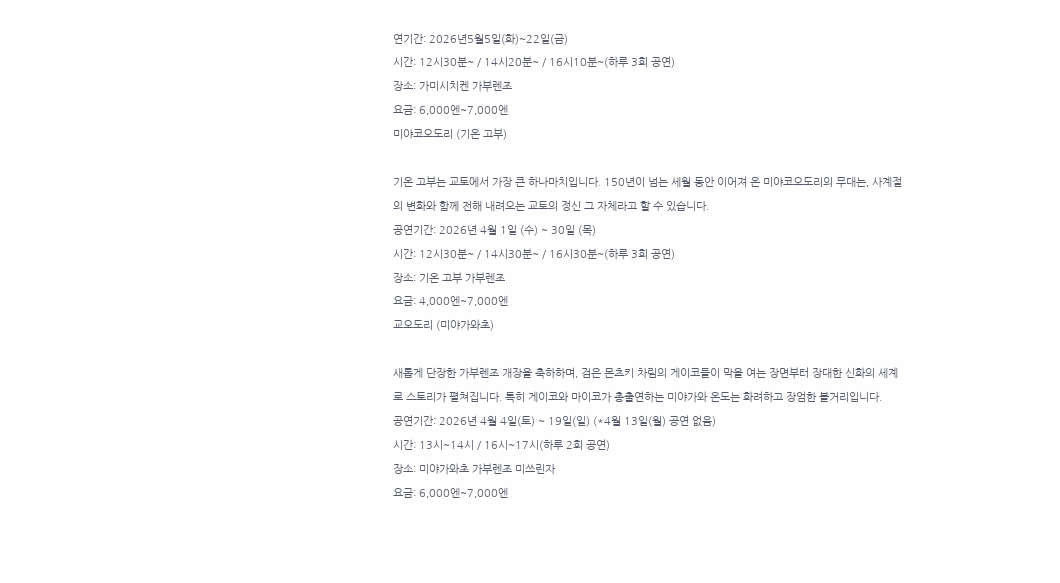연기간: 2026년5월5일(화)~22일(금)
시간: 12시30분~ / 14시20분~ / 16시10분~(하루 3회 공연)
장소: 가미시치켄 가부렌조
요금: 6,000엔~7,000엔
미야코오도리 (기온 고부)

기온 고부는 교토에서 가장 큰 하나마치입니다. 150년이 넘는 세월 동안 이어져 온 미야코오도리의 무대는, 사계절의 변화와 함께 전해 내려오는 교토의 정신 그 자체라고 할 수 있습니다.
공연기간: 2026년 4월 1일 (수) ~ 30일 (목)
시간: 12시30분~ / 14시30분~ / 16시30분~(하루 3회 공연)
장소: 기온 고부 가부렌조
요금: 4,000엔~7,000엔
교오도리 (미야가와초)

새롭게 단장한 가부렌조 개장을 축하하며, 검은 몬츠키 차림의 게이코들이 막을 여는 장면부터 장대한 신화의 세계로 스토리가 펼쳐집니다. 특히 게이코와 마이코가 총출연하는 미야가와 온도는 화려하고 장엄한 볼거리입니다.
공연기간: 2026년 4월 4일(토) ~ 19일(일) (*4월 13일(월) 공연 없음)
시간: 13시~14시 / 16시~17시(하루 2회 공연)
장소: 미야가와초 가부렌조 미쓰린자
요금: 6,000엔~7,000엔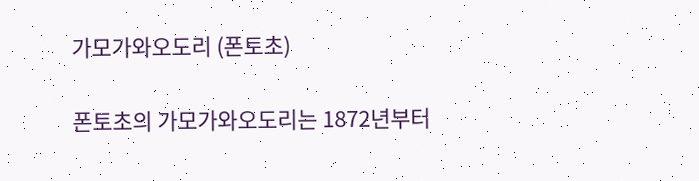가모가와오도리 (폰토초)

폰토초의 가모가와오도리는 1872년부터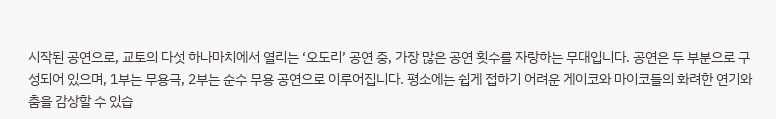시작된 공연으로, 교토의 다섯 하나마치에서 열리는 ‘오도리’ 공연 중, 가장 많은 공연 횟수를 자랑하는 무대입니다. 공연은 두 부분으로 구성되어 있으며, 1부는 무용극, 2부는 순수 무용 공연으로 이루어집니다. 평소에는 쉽게 접하기 어려운 게이코와 마이코들의 화려한 연기와 춤을 감상할 수 있습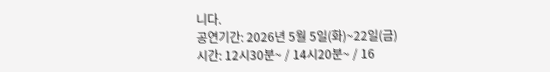니다.
공연기간: 2026년 5월 5일(화)~22일(금)
시간: 12시30분~ / 14시20분~ / 16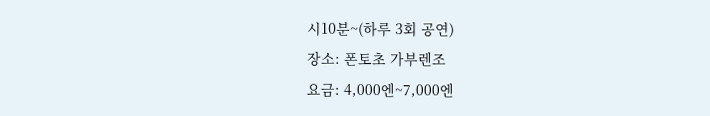시10분~(하루 3회 공연)
장소: 폰토초 가부렌조
요금: 4,000엔~7,000엔